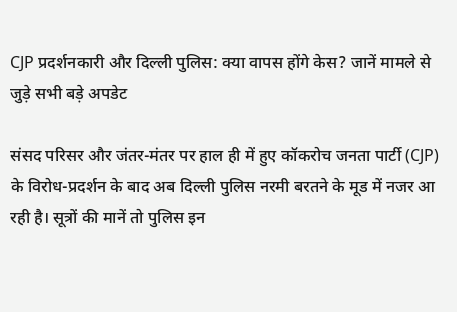CJP प्रदर्शनकारी और दिल्ली पुलिस: क्या वापस होंगे केस? जानें मामले से जुड़े सभी बड़े अपडेट

संसद परिसर और जंतर-मंतर पर हाल ही में हुए कॉकरोच जनता पार्टी (CJP) के विरोध-प्रदर्शन के बाद अब दिल्ली पुलिस नरमी बरतने के मूड में नजर आ रही है। सूत्रों की मानें तो पुलिस इन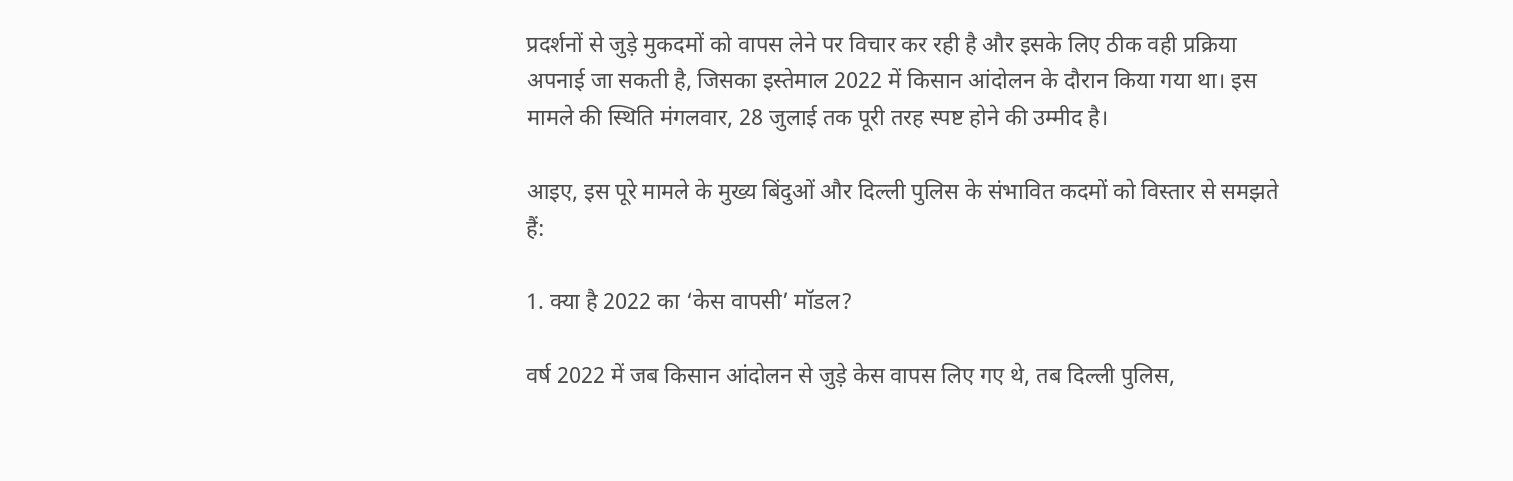प्रदर्शनों से जुड़े मुकदमों को वापस लेने पर विचार कर रही है और इसके लिए ठीक वही प्रक्रिया अपनाई जा सकती है, जिसका इस्तेमाल 2022 में किसान आंदोलन के दौरान किया गया था। इस मामले की स्थिति मंगलवार, 28 जुलाई तक पूरी तरह स्पष्ट होने की उम्मीद है।

आइए, इस पूरे मामले के मुख्य बिंदुओं और दिल्ली पुलिस के संभावित कदमों को विस्तार से समझते हैं:

1. क्या है 2022 का ‘केस वापसी’ मॉडल?

वर्ष 2022 में जब किसान आंदोलन से जुड़े केस वापस लिए गए थे, तब दिल्ली पुलिस,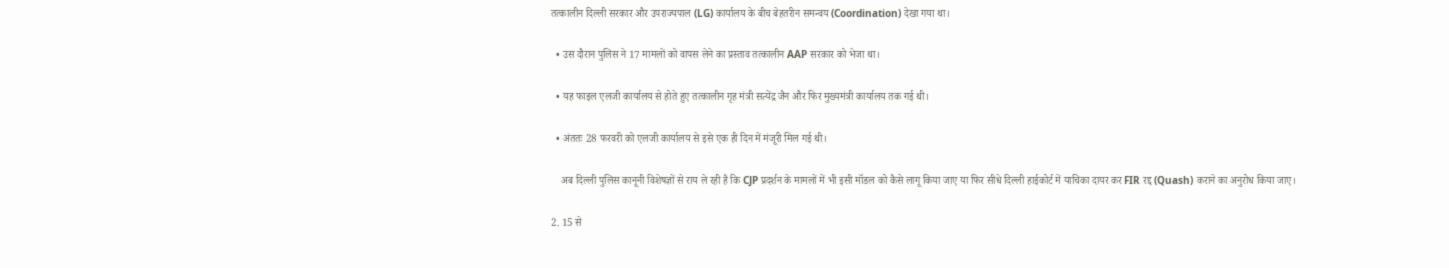तत्कालीन दिल्ली सरकार और उपराज्यपाल (LG) कार्यालय के बीच बेहतरीन समन्वय (Coordination) देखा गया था।

  • उस दौरान पुलिस ने 17 मामलों को वापस लेने का प्रस्ताव तत्कालीन AAP सरकार को भेजा था।

  • यह फाइल एलजी कार्यालय से होते हुए तत्कालीन गृह मंत्री सत्येंद्र जैन और फिर मुख्यमंत्री कार्यालय तक गई थी।

  • अंततः 28 फरवरी को एलजी कार्यालय से इसे एक ही दिन में मंजूरी मिल गई थी।

    अब दिल्ली पुलिस कानूनी विशेषज्ञों से राय ले रही है कि CJP प्रदर्शन के मामलों में भी इसी मॉडल को कैसे लागू किया जाए या फिर सीधे दिल्ली हाईकोर्ट में याचिका दायर कर FIR रद्द (Quash) कराने का अनुरोध किया जाए।

2. 15 से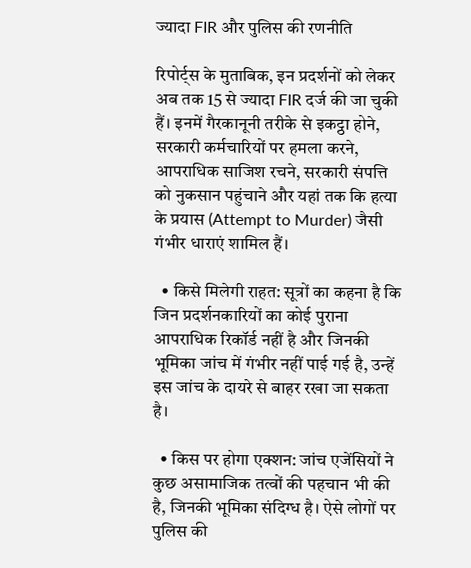ज्यादा FIR और पुलिस की रणनीति

रिपोर्ट्स के मुताबिक, इन प्रदर्शनों को लेकर अब तक 15 से ज्यादा FIR दर्ज की जा चुकी हैं। इनमें गैरकानूनी तरीके से इकट्ठा होने, सरकारी कर्मचारियों पर हमला करने, आपराधिक साजिश रचने, सरकारी संपत्ति को नुकसान पहुंचाने और यहां तक कि हत्या के प्रयास (Attempt to Murder) जैसी गंभीर धाराएं शामिल हैं।

  • किसे मिलेगी राहत: सूत्रों का कहना है कि जिन प्रदर्शनकारियों का कोई पुराना आपराधिक रिकॉर्ड नहीं है और जिनकी भूमिका जांच में गंभीर नहीं पाई गई है, उन्हें इस जांच के दायरे से बाहर रखा जा सकता है।

  • किस पर होगा एक्शन: जांच एजेंसियों ने कुछ असामाजिक तत्वों की पहचान भी की है, जिनकी भूमिका संदिग्ध है। ऐसे लोगों पर पुलिस की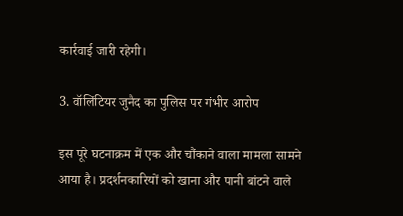कार्रवाई जारी रहेगी।

3. वॉलिंटियर जुनैद का पुलिस पर गंभीर आरोप

इस पूरे घटनाक्रम में एक और चौंकाने वाला मामला सामने आया है। प्रदर्शनकारियों को खाना और पानी बांटने वाले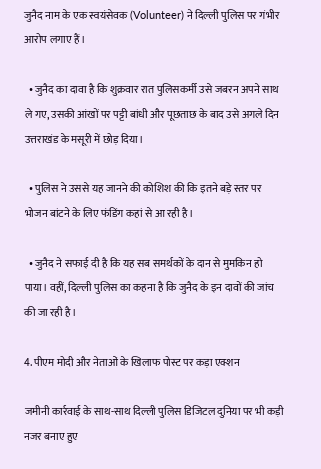जुनैद नाम के एक स्वयंसेवक (Volunteer) ने दिल्ली पुलिस पर गंभीर आरोप लगाए हैं।

  • जुनैद का दावा है कि शुक्रवार रात पुलिसकर्मी उसे जबरन अपने साथ ले गए, उसकी आंखों पर पट्टी बांधी और पूछताछ के बाद उसे अगले दिन उत्तराखंड के मसूरी में छोड़ दिया।

  • पुलिस ने उससे यह जानने की कोशिश की कि इतने बड़े स्तर पर भोजन बांटने के लिए फंडिंग कहां से आ रही है।

  • जुनैद ने सफाई दी है कि यह सब समर्थकों के दान से मुमकिन हो पाया। वहीं, दिल्ली पुलिस का कहना है कि जुनैद के इन दावों की जांच की जा रही है।

4. पीएम मोदी और नेताओं के खिलाफ पोस्ट पर कड़ा एक्शन

जमीनी कार्रवाई के साथ-साथ दिल्ली पुलिस डिजिटल दुनिया पर भी कड़ी नजर बनाए हुए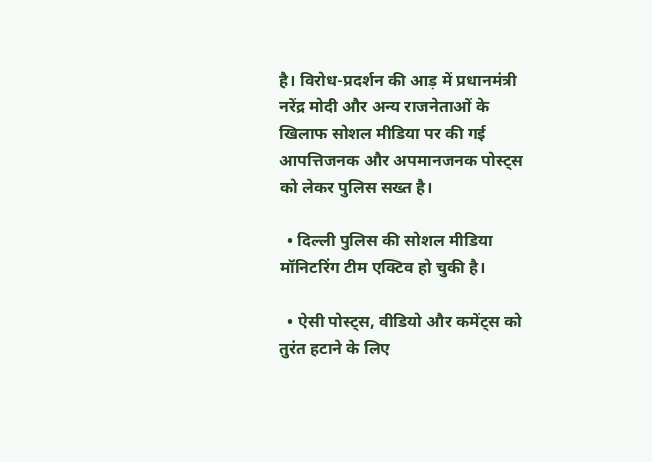है। विरोध-प्रदर्शन की आड़ में प्रधानमंत्री नरेंद्र मोदी और अन्य राजनेताओं के खिलाफ सोशल मीडिया पर की गई आपत्तिजनक और अपमानजनक पोस्ट्स को लेकर पुलिस सख्त है।

  • दिल्ली पुलिस की सोशल मीडिया मॉनिटरिंग टीम एक्टिव हो चुकी है।

  • ऐसी पोस्ट्स, वीडियो और कमेंट्स को तुरंत हटाने के लिए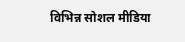विभिन्न सोशल मीडिया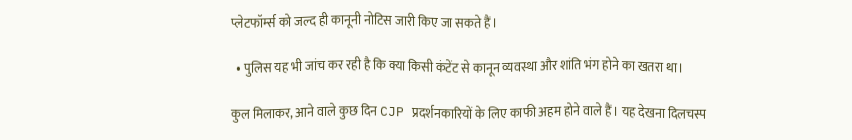प्लेटफॉर्म्स को जल्द ही कानूनी नोटिस जारी किए जा सकते हैं।

  • पुलिस यह भी जांच कर रही है कि क्या किसी कंटेंट से कानून व्यवस्था और शांति भंग होने का खतरा था।

कुल मिलाकर, आने वाले कुछ दिन CJP प्रदर्शनकारियों के लिए काफी अहम होने वाले हैं। यह देखना दिलचस्प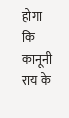होगा कि कानूनी राय के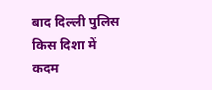बाद दिल्ली पुलिस किस दिशा में कदम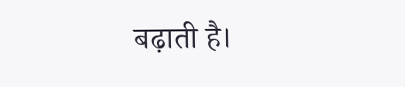बढ़ाती है।